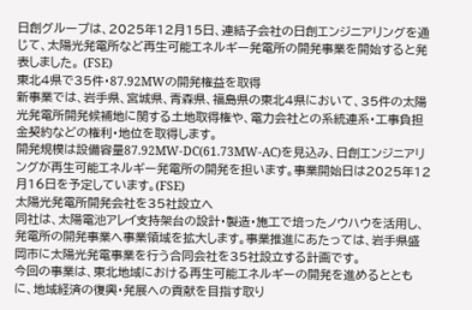日創グループは、2025年12月15日、連結子会社の日創エンジニアリングを通じて、太陽光発電所など再生可能エネルギー発電所の開発事業を開始すると発表しました。 (FSE)
東北4県で35件・87.92MWの開発権益を取得
新事業では、岩手県、宮城県、青森県、福島県の東北4県において、35件の太陽光発電所開発候補地に関する土地取得権や、電力会社との系統連系・工事負担金契約などの権利・地位を取得します。
開発規模は設備容量87.92MW-DC(61.73MW-AC)を見込み、日創エンジニアリングが再生可能エネルギー発電所の開発を担います。事業開始日は2025年12月16日を予定しています。(FSE)
太陽光発電所開発会社を35社設立へ
同社は、太陽電池アレイ支持架台の設計・製造・施工で培ったノウハウを活用し、発電所の開発事業へ事業領域を拡大します。事業推進にあたっては、岩手県盛岡市に太陽光発電事業を行う合同会社を35社設立する計画です。
今回の事業は、東北地域における再生可能エネルギーの開発を進めるとともに、地域経済の復興・発展への貢献を目指す取り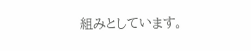組みとしています。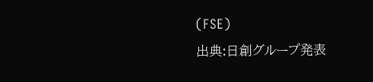(FSE)
出典:日創グループ発表